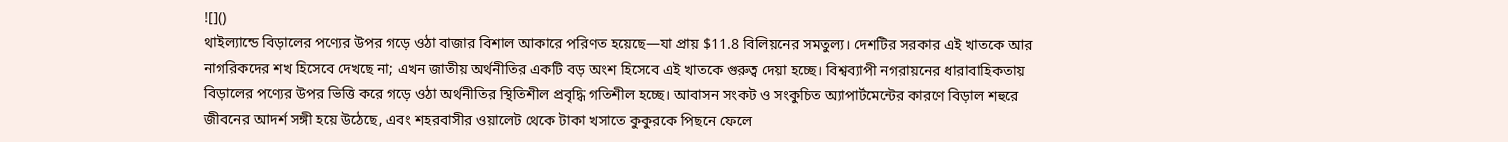![]()
থাইল্যান্ডে বিড়ালের পণ্যের উপর গড়ে ওঠা বাজার বিশাল আকারে পরিণত হয়েছে—যা প্রায় $11.8 বিলিয়নের সমতুল্য। দেশটির সরকার এই খাতকে আর নাগরিকদের শখ হিসেবে দেখছে না; এখন জাতীয় অর্থনীতির একটি বড় অংশ হিসেবে এই খাতকে গুরুত্ব দেয়া হচ্ছে। বিশ্বব্যাপী নগরায়নের ধারাবাহিকতায় বিড়ালের পণ্যের উপর ভিত্তি করে গড়ে ওঠা অর্থনীতির স্থিতিশীল প্রবৃদ্ধি গতিশীল হচ্ছে। আবাসন সংকট ও সংকুচিত অ্যাপার্টমেন্টের কারণে বিড়াল শহুরে জীবনের আদর্শ সঙ্গী হয়ে উঠেছে, এবং শহরবাসীর ওয়ালেট থেকে টাকা খসাতে কুকুরকে পিছনে ফেলে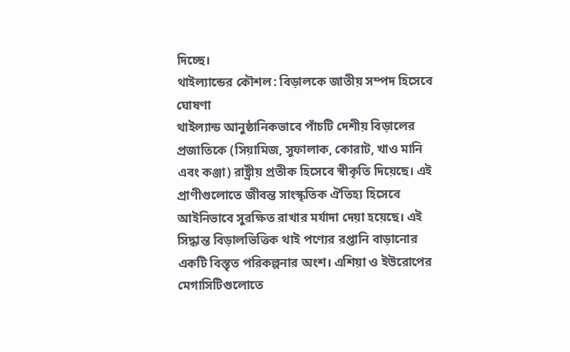দিচ্ছে।
থাইল্যান্ডের কৌশল: বিড়ালকে জাতীয় সম্পদ হিসেবে ঘোষণা
থাইল্যান্ড আনুষ্ঠানিকভাবে পাঁচটি দেশীয় বিড়ালের প্রজাতিকে (সিয়ামিজ, সুফালাক, কোরাট, খাও মানি এবং কঞ্জা) রাষ্ট্রীয় প্রতীক হিসেবে স্বীকৃতি দিয়েছে। এই প্রাণীগুলোতে জীবন্ত সাংস্কৃতিক ঐতিহ্য হিসেবে আইনিভাবে সুরক্ষিত রাখার মর্যাদা দেয়া হয়েছে। এই সিদ্ধান্ত বিড়ালভিত্তিক থাই পণ্যের রপ্তানি বাড়ানোর একটি বিস্তৃত পরিকল্পনার অংশ। এশিয়া ও ইউরোপের মেগাসিটিগুলোতে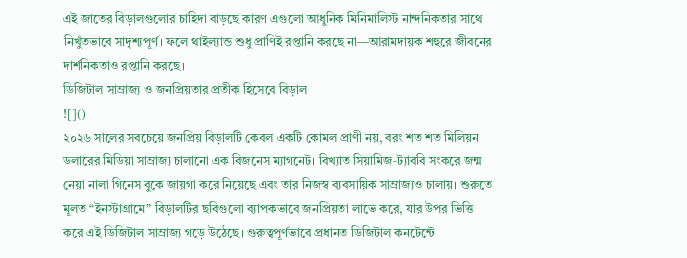এই জাতের বিড়ালগুলোর চাহিদা বাড়ছে কারণ এগুলো আধুনিক মিনিমালিস্ট নান্দনিকতার সাথে নিখুঁতভাবে সাদৃশ্যপূর্ণ। ফলে থাইল্যান্ড শুধু প্রাণিই রপ্তানি করছে না—আরামদায়ক শহুরে জীবনের দার্শনিকতাও রপ্তানি করছে।
ডিজিটাল সাম্রাজ্য ও জনপ্রিয়তার প্রতীক হিসেবে বিড়াল
![]()
২০২৬ সালের সবচেয়ে জনপ্রিয় বিড়ালটি কেবল একটি কোমল প্রাণী নয়, বরং শত শত মিলিয়ন ডলারের মিডিয়া সাম্রাজ্য চালানো এক বিজনেস ম্যাগনেট। বিখ্যাত সিয়ামিজ‑ট্যাববি সংকরে জন্ম নেয়া নালা গিনেস বুকে জায়গা করে নিয়েছে এবং তার নিজস্ব ব্যবসায়িক সাম্রাজ্যও চালায়। শুরুতে মূলত “ইনস্টাগ্রামে” বিড়ালটির ছবিগুলো ব্যাপকভাবে জনপ্রিয়তা লাভে করে, যার উপর ভিত্তি করে এই ডিজিটাল সাম্রাজ্য গড়ে উঠেছে। গুরুত্বপূর্ণভাবে প্রধানত ডিজিটাল কনটেন্টে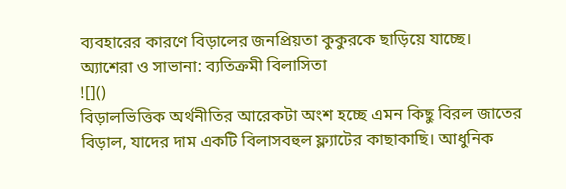ব্যবহারের কারণে বিড়ালের জনপ্রিয়তা কুকুরকে ছাড়িয়ে যাচ্ছে।
অ্যাশেরা ও সাভানা: ব্যতিক্রমী বিলাসিতা
![]()
বিড়ালভিত্তিক অর্থনীতির আরেকটা অংশ হচ্ছে এমন কিছু বিরল জাতের বিড়াল, যাদের দাম একটি বিলাসবহুল ফ্ল্যাটের কাছাকাছি। আধুনিক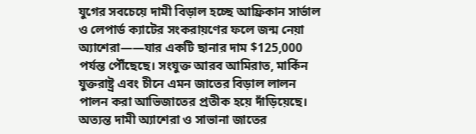যুগের সবচেয়ে দামী বিড়াল হচ্ছে আফ্রিকান সার্ভাল ও লেপার্ড ক্যাটের সংকরায়ণের ফলে জন্ম নেয়া অ্যাশেরা——যার একটি ছানার দাম $125,000 পর্যন্ত পৌঁছেছে। সংযুক্ত আরব আমিরাত, মার্কিন যুক্তরাষ্ট্র এবং চীনে এমন জাতের বিড়াল লালন পালন করা আভিজাতের প্রতীক হয়ে দাঁড়িয়েছে। অত্যন্ত দামী অ্যাশেরা ও সাভানা জাতের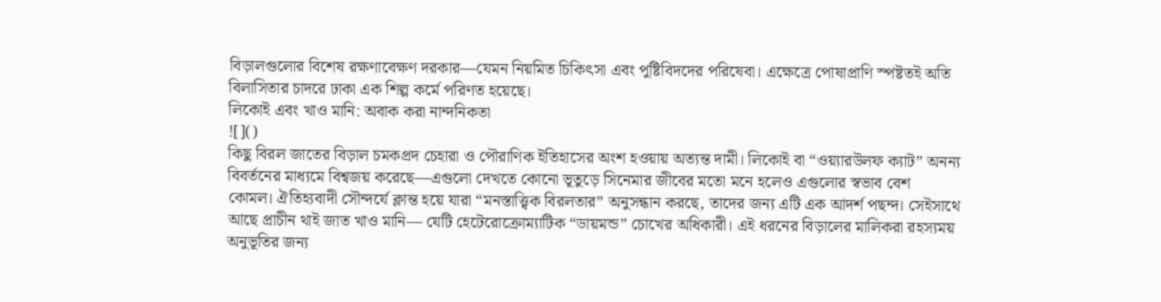বিড়ালগুলোর বিশেষ রক্ষণাবেক্ষণ দরকার—যেমন নিয়মিত চিকিৎসা এবং পুষ্টিবিদদের পরিষেবা। এক্ষেত্রে পোষাপ্রাণি স্পষ্টতই অতি বিলাসিতার চাদরে ঢাকা এক শিল্প কর্মে পরিণত হয়েছে।
লিকোই এবং খাও মানি: অবাক করা নান্দনিকতা
![]()
কিছু বিরল জাতের বিড়াল চমকপ্রদ চেহারা ও পৌরাণিক ইতিহাসের অংশ হওয়ায় অত্যন্ত দামী। লিকোই বা “ওয়্যারউলফ ক্যাট” অনন্য বিবর্তনের মাধ্যমে বিশ্বজয় করেছে—এগুলো দেখতে কোনো ভূতুড়ে সিনেমার জীবের মতো মনে হলেও এগুলোর স্বভাব বেশ কোমল। ঐতিহ্যবাদী সৌন্দর্যে ক্লান্ত হয়ে যারা “মনস্তাত্ত্বিক বিরলতার” অনুসন্ধান করছে, তাদের জন্য এটি এক আদর্শ পছন্দ। সেইসাথে আছে প্রাচীন থাই জাত খাও মানি— যেটি হেটেরোক্রোম্যাটিক “ডায়মন্ড” চোখের অধিকারী। এই ধরনের বিড়ালের মালিকরা রহস্যময় অনুভূতির জন্য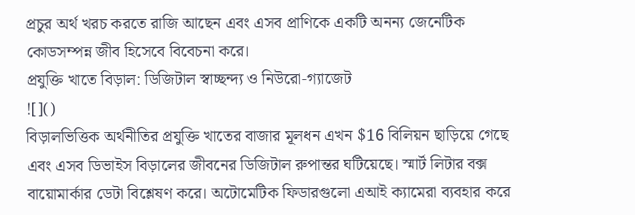প্রচুর অর্থ খরচ করতে রাজি আছেন এবং এসব প্রাণিকে একটি অনন্য জেনেটিক কোডসম্পন্ন জীব হিসেবে বিবেচনা করে।
প্রযুক্তি খাতে বিড়াল: ডিজিটাল স্বাচ্ছন্দ্য ও নিউরো‑গ্যাজেট
![]()
বিড়ালভিত্তিক অর্থনীতির প্রযুক্তি খাতের বাজার মূলধন এখন $16 বিলিয়ন ছাড়িয়ে গেছে এবং এসব ডিভাইস বিড়ালের জীবনের ডিজিটাল রুপান্তর ঘটিয়েছে। স্মার্ট লিটার বক্স বায়োমার্কার ডেটা বিশ্লেষণ করে। অটোমেটিক ফিডারগুলো এআই ক্যামেরা ব্যবহার করে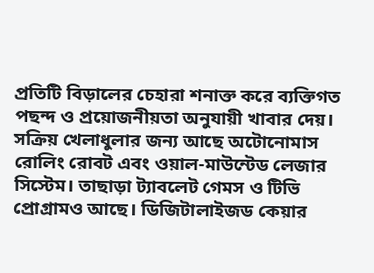প্রতিটি বিড়ালের চেহারা শনাক্ত করে ব্যক্তিগত পছন্দ ও প্রয়োজনীয়তা অনুযায়ী খাবার দেয়। সক্রিয় খেলাধুলার জন্য আছে অটোনোমাস রোলিং রোবট এবং ওয়াল‑মাউন্টেড লেজার সিস্টেম। তাছাড়া ট্যাবলেট গেমস ও টিভি প্রোগ্রামও আছে। ডিজিটালাইজড কেয়ার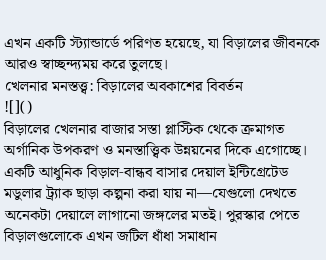এখন একটি স্ট্যান্ডার্ডে পরিণত হয়েছে, যা বিড়ালের জীবনকে আরও স্বাচ্ছন্দ্যময় করে তুলছে।
খেলনার মনস্তত্ত্ব: বিড়ালের অবকাশের বিবর্তন
![]()
বিড়ালের খেলনার বাজার সস্তা প্লাস্টিক থেকে ক্রমাগত অর্গানিক উপকরণ ও মনস্তাত্ত্বিক উন্নয়নের দিকে এগোচ্ছে। একটি আধুনিক বিড়াল‑বান্ধব বাসার দেয়াল ইন্টিগ্রেটেড মডুলার ট্র্যাক ছাড়া কল্পনা করা যায় না—যেগুলো দেখতে অনেকটা দেয়ালে লাগানো জঙ্গলের মতই। পুরস্কার পেতে বিড়ালগুলোকে এখন জটিল ধাঁধা সমাধান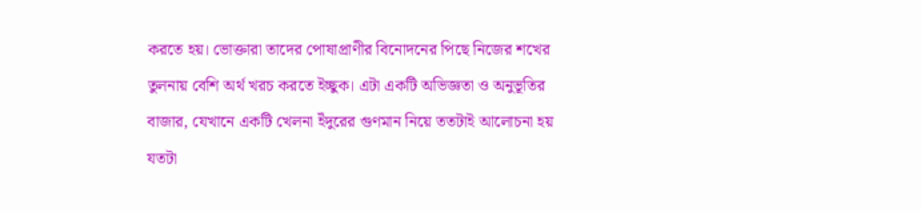করতে হয়। ভোক্তারা তাদের পোষাপ্রাণীর বিনোদনের পিছে নিজের শখের তুলনায় বেশি অর্থ খরচ করতে ইচ্ছুক। এটা একটি অভিজ্ঞতা ও অনুভূতির বাজার, যেখানে একটি খেলনা ইঁদুরের গুণমান নিয়ে ততটাই আলোচনা হয় যতটা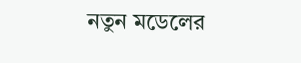নতুন মডেলের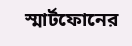স্মার্টফোনের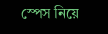স্পেস নিয়ে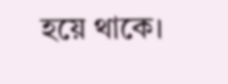হয়ে থাকে।